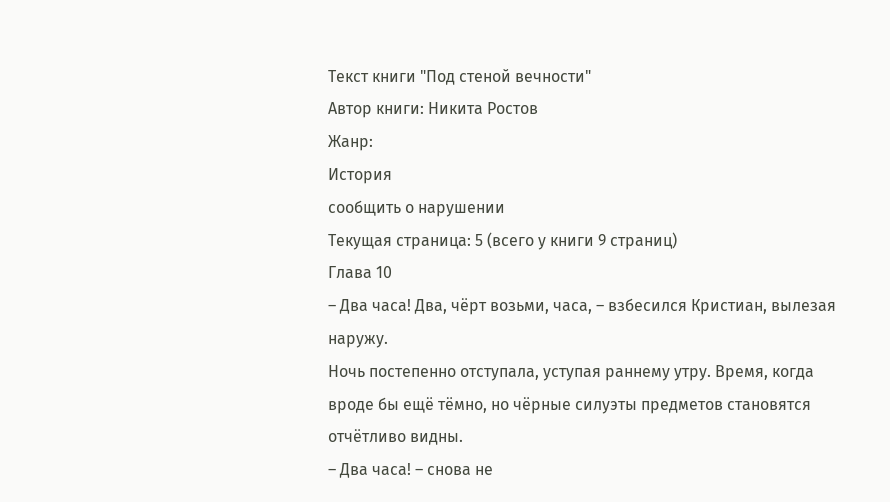Текст книги "Под стеной вечности"
Автор книги: Никита Ростов
Жанр:
История
сообщить о нарушении
Текущая страница: 5 (всего у книги 9 страниц)
Глава 10
– Два часа! Два, чёрт возьми, часа, – взбесился Кристиан, вылезая наружу.
Ночь постепенно отступала, уступая раннему утру. Время, когда вроде бы ещё тёмно, но чёрные силуэты предметов становятся отчётливо видны.
– Два часа! – снова не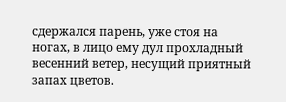сдержался парень, уже стоя на ногах, в лицо ему дул прохладный весенний ветер, несущий приятный запах цветов.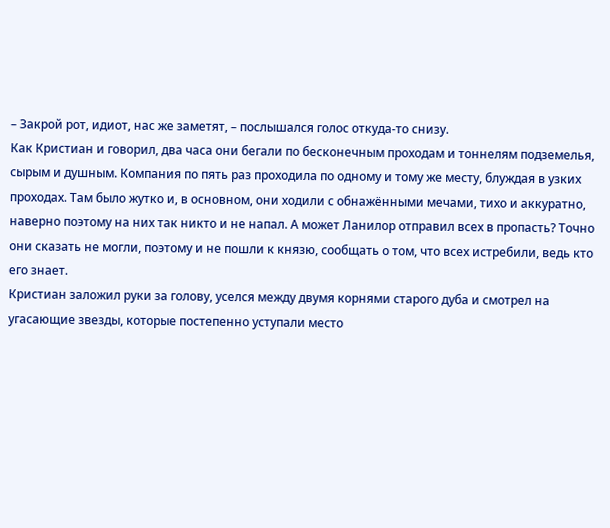– Закрой рот, идиот, нас же заметят, – послышался голос откуда-то снизу.
Как Кристиан и говорил, два часа они бегали по бесконечным проходам и тоннелям подземелья, сырым и душным. Компания по пять раз проходила по одному и тому же месту, блуждая в узких проходах. Там было жутко и, в основном, они ходили с обнажёнными мечами, тихо и аккуратно, наверно поэтому на них так никто и не напал. А может Ланилор отправил всех в пропасть? Точно они сказать не могли, поэтому и не пошли к князю, сообщать о том, что всех истребили, ведь кто его знает.
Кристиан заложил руки за голову, уселся между двумя корнями старого дуба и смотрел на угасающие звезды, которые постепенно уступали место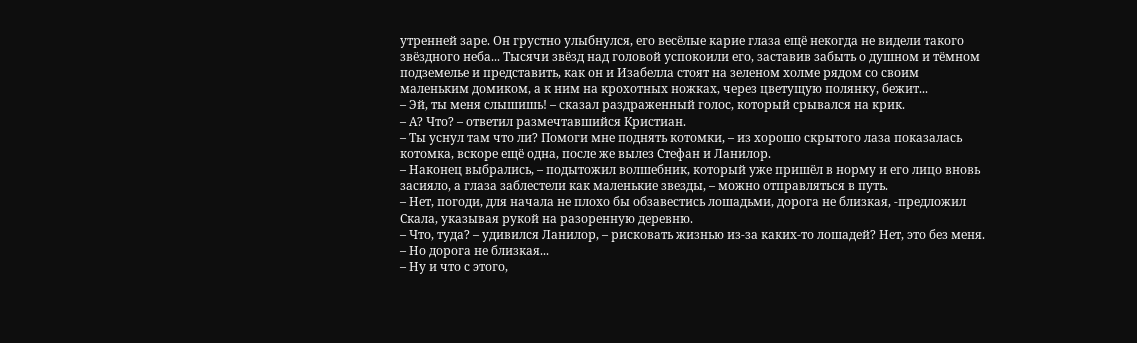утренней заре. Он грустно улыбнулся, его весёлые карие глаза ещё некогда не видели такого звёздного неба... Тысячи звёзд над головой успокоили его, заставив забыть о душном и тёмном подземелье и представить, как он и Изабелла стоят на зеленом холме рядом со своим маленьким домиком, а к ним на крохотных ножках, через цветущую полянку, бежит...
– Эй, ты меня слышишь! – сказал раздраженный голос, который срывался на крик.
– А? Что? – ответил размечтавшийся Кристиан.
– Ты уснул там что ли? Помоги мне поднять котомки, – из хорошо скрытого лаза показалась котомка, вскоре ещё одна, после же вылез Стефан и Ланилор.
– Наконец выбрались, – подытожил волшебник, который уже пришёл в норму и его лицо вновь засияло, а глаза заблестели как маленькие звезды, – можно отправляться в путь.
– Нет, погоди, для начала не плохо бы обзавестись лошадьми, дорога не близкая, -предложил Скала, указывая рукой на разоренную деревню.
– Что, туда? – удивился Ланилор, – рисковать жизнью из-за каких-то лошадей? Нет, это без меня.
– Но дорога не близкая...
– Ну и что с этого,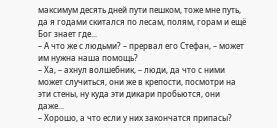максимум десять дней пути пешком, тоже мне путь, да я годами скитался по лесам, полям, горам и ещё Бог знает где...
– А что же с людьми? – прервал его Стефан, – может им нужна наша помощь?
– Ха, – ахнул волшебник, – люди, да что с ними может случиться, они же в крепости, посмотри на эти стены, ну куда эти дикари пробьются, они даже...
– Хорошо, а что если у них закончатся припасы?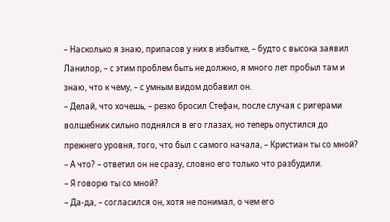– Насколько я знаю, припасов у них в избытке, – будто с высока заявил Ланилор, – с этим проблем быть не должно, я много лет пробыл там и знаю, что к чему, – с умным видом добавил он.
– Делай, что хочешь, – резко бросил Стефан, после случая с ригерами волшебник сильно поднялся в его глазах, но теперь опустился до прежнего уровня, того, что был с самого начала, – Кристиан ты со мной?
– А что? – ответил он не сразу, словно его только что разбудили.
– Я говорю ты со мной?
– Да-да, – согласился он, хотя не понимал, о чем его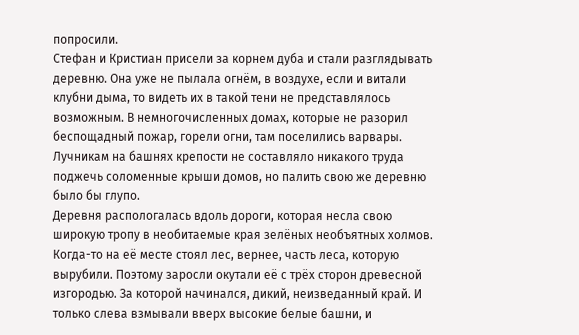попросили.
Стефан и Кристиан присели за корнем дуба и стали разглядывать деревню. Она уже не пылала огнём, в воздухе, если и витали клубни дыма, то видеть их в такой тени не представлялось возможным. В немногочисленных домах, которые не разорил беспощадный пожар, горели огни, там поселились варвары. Лучникам на башнях крепости не составляло никакого труда поджечь соломенные крыши домов, но палить свою же деревню было бы глупо.
Деревня распологалась вдоль дороги, которая несла свою широкую тропу в необитаемые края зелёных необъятных холмов. Когда-то на её месте стоял лес, вернее, часть леса, которую вырубили. Поэтому заросли окутали её с трёх сторон древесной изгородью. За которой начинался, дикий, неизведанный край. И только слева взмывали вверх высокие белые башни, и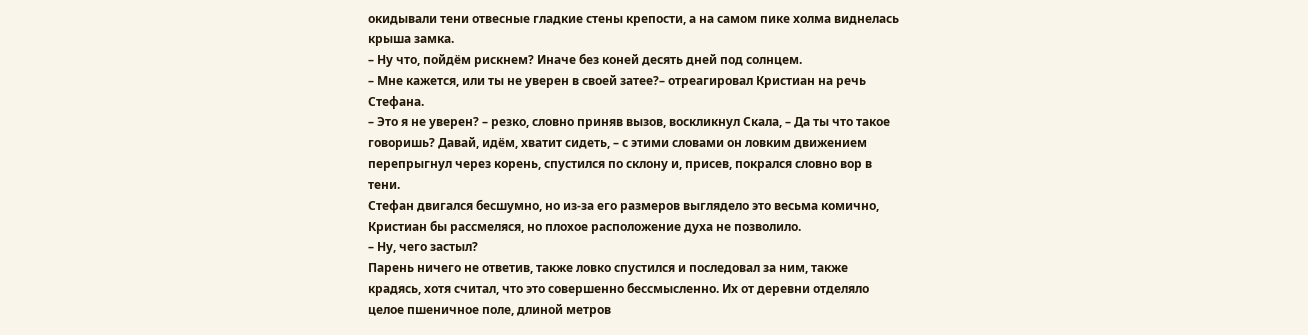окидывали тени отвесные гладкие стены крепости, а на самом пике холма виднелась крыша замка.
– Ну что, пойдём рискнем? Иначе без коней десять дней под солнцем.
– Мне кажется, или ты не уверен в своей затее?– отреагировал Кристиан на речь Стефана.
– Это я не уверен? – резко, словно приняв вызов, воскликнул Скала, – Да ты что такое говоришь? Давай, идём, хватит сидеть, – с этими словами он ловким движением перепрыгнул через корень, спустился по склону и, присев, покрался словно вор в тени.
Стефан двигался бесшумно, но из-за его размеров выглядело это весьма комично, Кристиан бы рассмеляся, но плохое расположение духа не позволило.
– Ну, чего застыл?
Парень ничего не ответив, также ловко спустился и последовал за ним, также крадясь, хотя считал, что это совершенно бессмысленно. Их от деревни отделяло целое пшеничное поле, длиной метров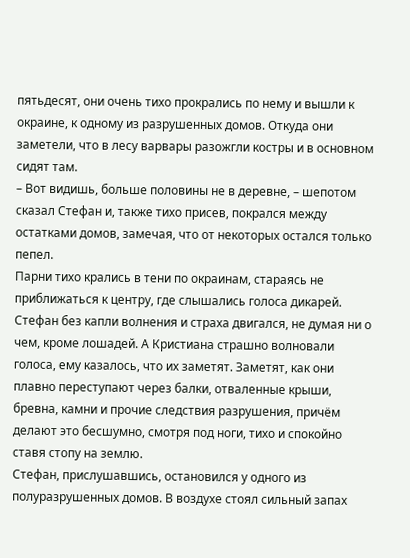пятьдесят, они очень тихо прокрались по нему и вышли к окраине, к одному из разрушенных домов. Откуда они заметели, что в лесу варвары разожгли костры и в основном сидят там.
– Вот видишь, больше половины не в деревне, – шепотом сказал Стефан и, также тихо присев, покрался между остатками домов, замечая, что от некоторых остался только пепел.
Парни тихо крались в тени по окраинам, стараясь не приближаться к центру, где слышались голоса дикарей. Стефан без капли волнения и страха двигался, не думая ни о чем, кроме лошадей. А Кристиана страшно волновали голоса, ему казалось, что их заметят. Заметят, как они плавно переступают через балки, отваленные крыши, бревна, камни и прочие следствия разрушения, причём делают это бесшумно, смотря под ноги, тихо и спокойно ставя стопу на землю.
Стефан, прислушавшись, остановился у одного из полуразрушенных домов. В воздухе стоял сильный запах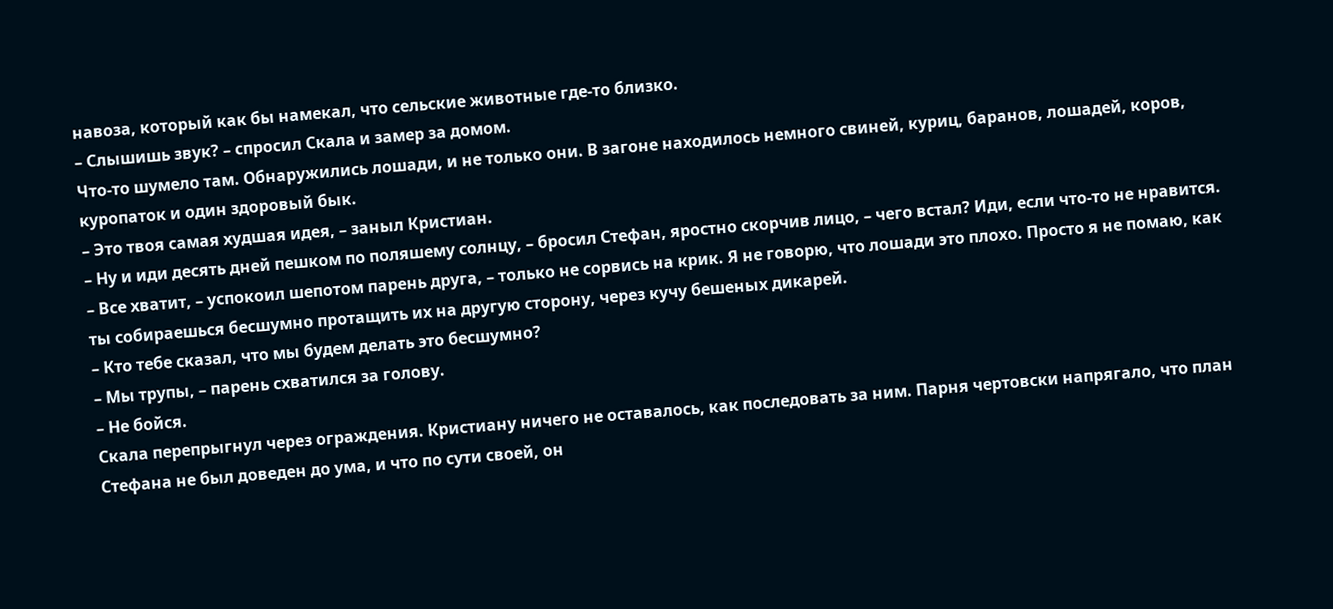навоза, который как бы намекал, что сельские животные где-то близко.
– Слышишь звук? – спросил Скала и замер за домом.
Что-то шумело там. Обнаружились лошади, и не только они. В загоне находилось немного свиней, куриц, баранов, лошадей, коров, куропаток и один здоровый бык.
– Это твоя самая худшая идея, – заныл Кристиан.
– Ну и иди десять дней пешком по поляшему солнцу, – бросил Стефан, яростно скорчив лицо, – чего встал? Иди, если что-то не нравится.
– Все хватит, – успокоил шепотом парень друга, – только не сорвись на крик. Я не говорю, что лошади это плохо. Просто я не помаю, как ты собираешься бесшумно протащить их на другую сторону, через кучу бешеных дикарей.
– Кто тебе сказал, что мы будем делать это бесшумно?
– Мы трупы, – парень схватился за голову.
– Не бойся.
Скала перепрыгнул через ограждения. Кристиану ничего не оставалось, как последовать за ним. Парня чертовски напрягало, что план Стефана не был доведен до ума, и что по сути своей, он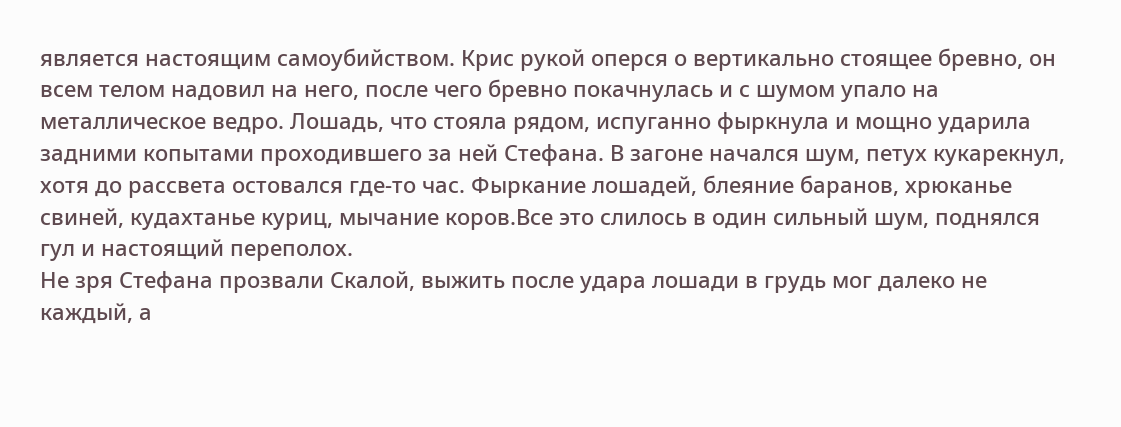является настоящим самоубийством. Крис рукой оперся о вертикально стоящее бревно, он всем телом надовил на него, после чего бревно покачнулась и с шумом упало на металлическое ведро. Лошадь, что стояла рядом, испуганно фыркнула и мощно ударила задними копытами проходившего за ней Стефана. В загоне начался шум, петух кукарекнул, хотя до рассвета остовался где-то час. Фыркание лошадей, блеяние баранов, хрюканье свиней, кудахтанье куриц, мычание коров.Все это слилось в один сильный шум, поднялся гул и настоящий переполох.
Не зря Стефана прозвали Скалой, выжить после удара лошади в грудь мог далеко не каждый, а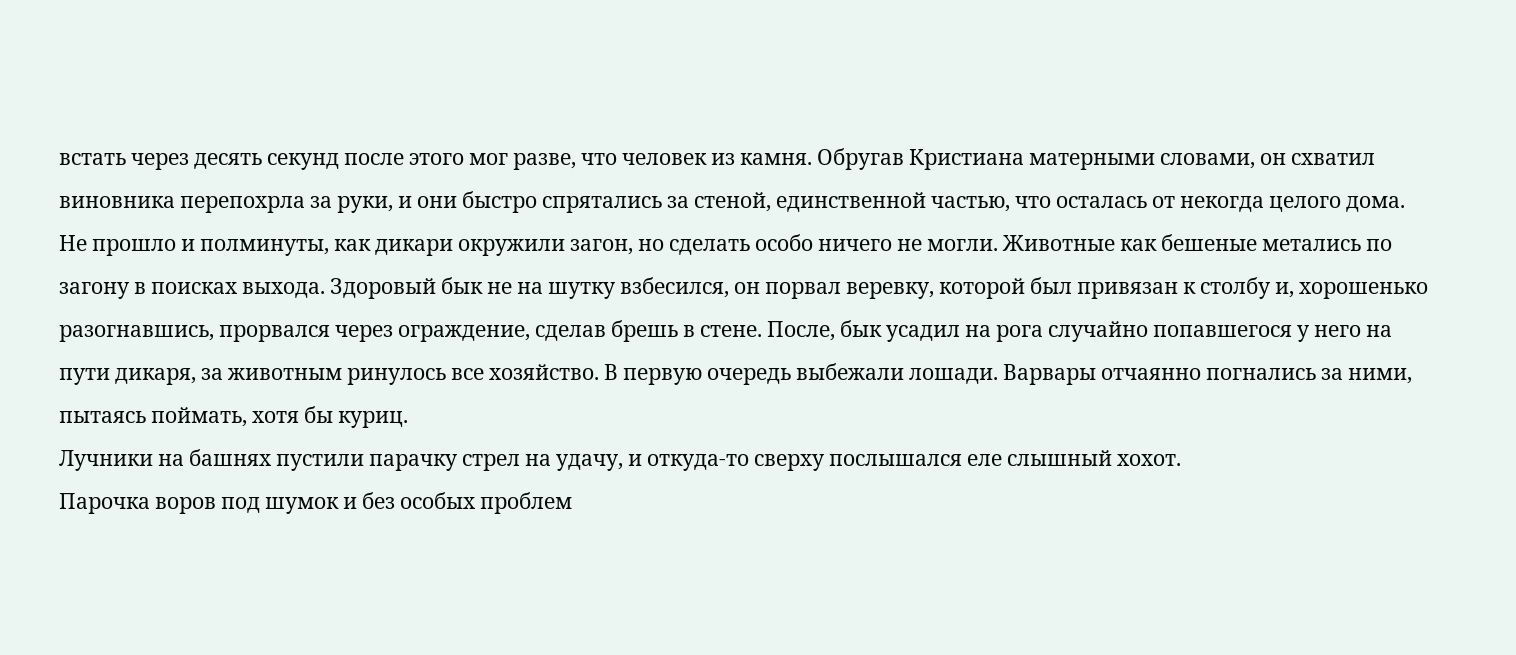встать через десять секунд после этого мог разве, что человек из камня. Обругав Кристиана матерными словами, он схватил виновника перепохрла за руки, и они быстро спрятались за стеной, единственной частью, что осталась от некогда целого дома.
Не прошло и полминуты, как дикари окружили загон, но сделать особо ничего не могли. Животные как бешеные метались по загону в поисках выхода. Здоровый бык не на шутку взбесился, он порвал веревку, которой был привязан к столбу и, хорошенько разогнавшись, прорвался через ограждение, сделав брешь в стене. После, бык усадил на рога случайно попавшегося у него на пути дикаря, за животным ринулось все хозяйство. В первую очередь выбежали лошади. Варвары отчаянно погнались за ними, пытаясь поймать, хотя бы куриц.
Лучники на башнях пустили парачку стрел на удачу, и откуда-то сверху послышался еле слышный хохот.
Парочка воров под шумок и без особых проблем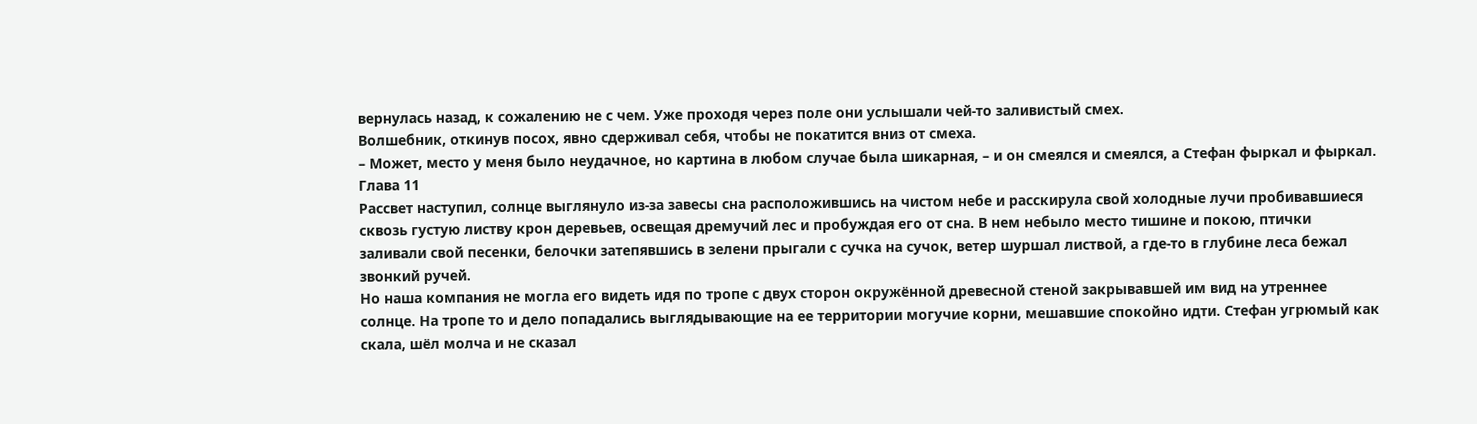вернулась назад, к сожалению не с чем. Уже проходя через поле они услышали чей-то заливистый смех.
Волшебник, откинув посох, явно сдерживал себя, чтобы не покатится вниз от смеха.
– Может, место у меня было неудачное, но картина в любом случае была шикарная, – и он смеялся и смеялся, а Стефан фыркал и фыркал.
Глава 11
Рассвет наступил, солнце выглянуло из-за завесы сна расположившись на чистом небе и расскирула свой холодные лучи пробивавшиеся сквозь густую листву крон деревьев, освещая дремучий лес и пробуждая его от сна. В нем небыло место тишине и покою, птички заливали свой песенки, белочки затепявшись в зелени прыгали с сучка на сучок, ветер шуршал листвой, а где-то в глубине леса бежал звонкий ручей.
Но наша компания не могла его видеть идя по тропе с двух сторон окружённой древесной стеной закрывавшей им вид на утреннее солнце. На тропе то и дело попадались выглядывающие на ее территории могучие корни, мешавшие спокойно идти. Стефан угрюмый как скала, шёл молча и не сказал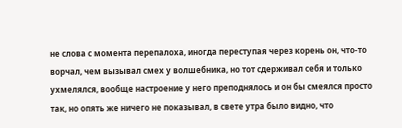не слова с момента перепалоха, иногда переступая через корень он, что-то ворчал, чем вызывал смех у волшебника, но тот сдерживал себя и только ухмелялся, вообще настроение у него преподнялось и он бы смеялся просто так, но опять же ничего не показывал, в свете утра было видно, что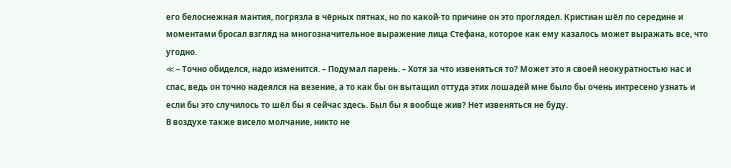его белоснежная мантия, погрязла в чёрных пятнах, но по какой-то причине он это проглядел. Кристиан шёл по середине и моментами бросал взгляд на многозначительное выражение лица Стефана, которое как ему казалось может выражать все, что угодно.
≪ – Точно обиделся, надо изменится. – Подумал парень. – Хотя за что извеняться то? Может это я своей неокуратностью нас и спас, ведь он точно надеялся на везение, а то как бы он вытащил оттуда этих лошадей мне было бы очень интресено узнать и если бы это случилось то шёл бы я сейчас здесь. Был бы я вообще жив? Нет извеняться не буду.
В воздухе также висело молчание, никто не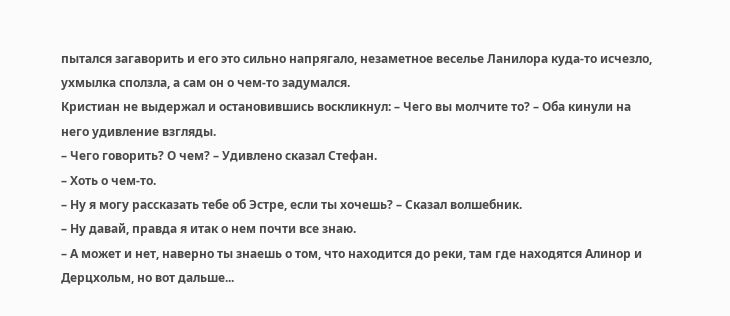пытался загаворить и его это сильно напрягало, незаметное веселье Ланилора куда-то исчезло, ухмылка сползла, а сам он о чем-то задумался.
Кристиан не выдержал и остановившись воскликнул: – Чего вы молчите то? – Оба кинули на него удивление взгляды.
– Чего говорить? О чем? – Удивлено сказал Стефан.
– Хоть о чем-то.
– Ну я могу рассказать тебе об Эстре, если ты хочешь? – Сказал волшебник.
– Ну давай, правда я итак о нем почти все знаю.
– А может и нет, наверно ты знаешь о том, что находится до реки, там где находятся Алинор и Дерцхольм, но вот дальше...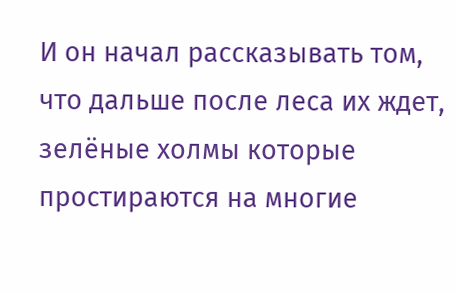И он начал рассказывать том, что дальше после леса их ждет, зелёные холмы которые простираются на многие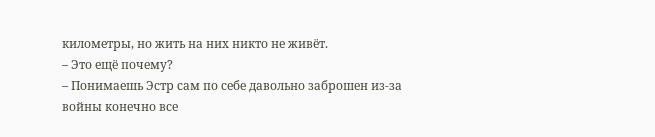километры, но жить на них никто не живёт.
– Это ещё почему?
– Понимаешь Эстр сам по себе давольно заброшен из-за войны конечно все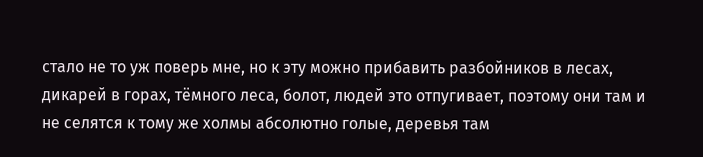стало не то уж поверь мне, но к эту можно прибавить разбойников в лесах, дикарей в горах, тёмного леса, болот, людей это отпугивает, поэтому они там и не селятся к тому же холмы абсолютно голые, деревья там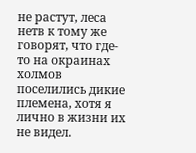не растут, леса нетв к тому же говорят, что где-то на окраинах холмов поселились дикие племена, хотя я лично в жизни их не видел.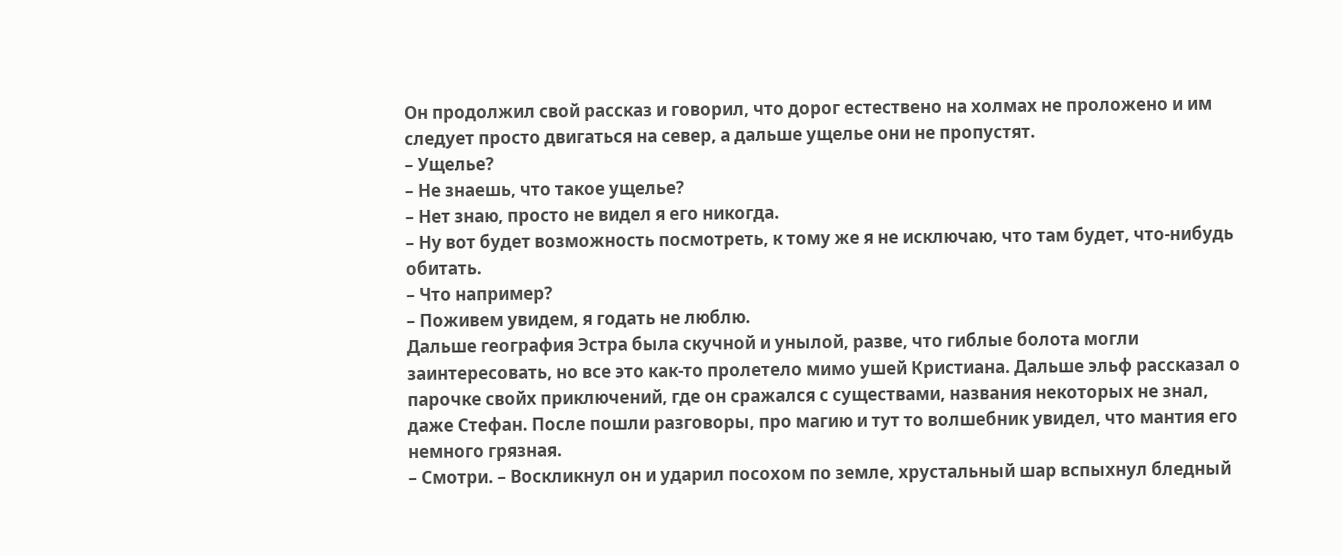Он продолжил свой рассказ и говорил, что дорог естествено на холмах не проложено и им следует просто двигаться на север, а дальше ущелье они не пропустят.
– Ущелье?
– Не знаешь, что такое ущелье?
– Нет знаю, просто не видел я его никогда.
– Ну вот будет возможность посмотреть, к тому же я не исключаю, что там будет, что-нибудь обитать.
– Что например?
– Поживем увидем, я годать не люблю.
Дальше география Эстра была скучной и унылой, разве, что гиблые болота могли заинтересовать, но все это как-то пролетело мимо ушей Кристиана. Дальше эльф рассказал о парочке свойх приключений, где он сражался с существами, названия некоторых не знал, даже Стефан. После пошли разговоры, про магию и тут то волшебник увидел, что мантия его немного грязная.
– Смотри. – Воскликнул он и ударил посохом по земле, хрустальный шар вспыхнул бледный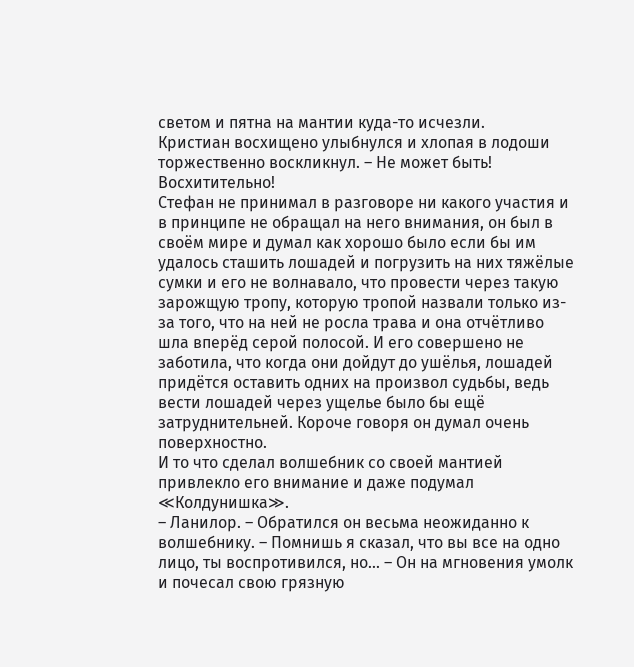светом и пятна на мантии куда-то исчезли.
Кристиан восхищено улыбнулся и хлопая в лодоши торжественно воскликнул. – Не может быть! Восхитительно!
Стефан не принимал в разговоре ни какого участия и в принципе не обращал на него внимания, он был в своём мире и думал как хорошо было если бы им удалось сташить лошадей и погрузить на них тяжёлые сумки и его не волнавало, что провести через такую зарожщую тропу, которую тропой назвали только из-за того, что на ней не росла трава и она отчётливо шла вперёд серой полосой. И его совершено не заботила, что когда они дойдут до ушёлья, лошадей придётся оставить одних на произвол судьбы, ведь вести лошадей через ущелье было бы ещё затруднительней. Короче говоря он думал очень поверхностно.
И то что сделал волшебник со своей мантией привлекло его внимание и даже подумал ≪Колдунишка≫.
– Ланилор. – Обратился он весьма неожиданно к волшебнику. – Помнишь я сказал, что вы все на одно лицо, ты воспротивился, но... – Он на мгновения умолк и почесал свою грязную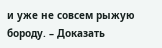и уже не совсем рыжую бороду. – Доказать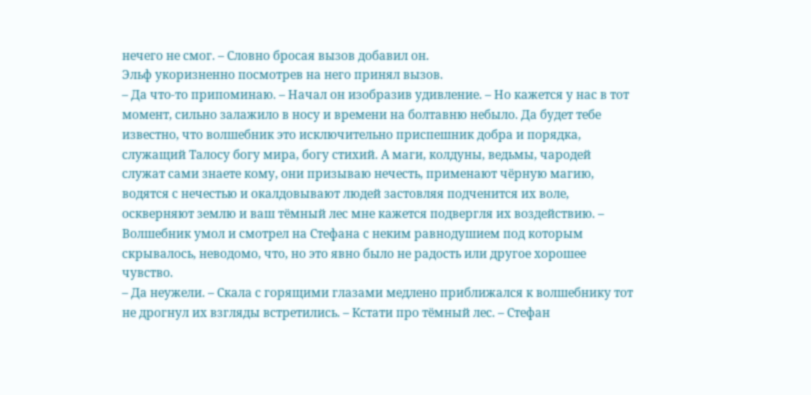нечего не смог. – Словно бросая вызов добавил он.
Эльф укоризненно посмотрев на него принял вызов.
– Да что-то припоминаю. – Начал он изобразив удивление. – Но кажется у нас в тот момент, сильно залажило в носу и времени на болтавню небыло. Да будет тебе известно, что волшебник это исключительно приспешник добра и порядка, служащий Талосу богу мира, богу стихий. А маги, колдуны, ведьмы, чародей служат сами знаете кому, они призываю нечесть, применают чёрную магию, водятся с нечестью и окалдовывают людей застовляя подченится их воле, оскверняют землю и ваш тёмный лес мне кажется подвергля их воздействию. – Волшебник умол и смотрел на Стефана с неким равнодушием под которым скрывалось, неводомо, что, но это явно было не радость или другое хорошее чувство.
– Да неужели. – Скала с горящими глазами медлено приближался к волшебнику тот не дрогнул их взгляды встретились. – Кстати про тёмный лес. – Стефан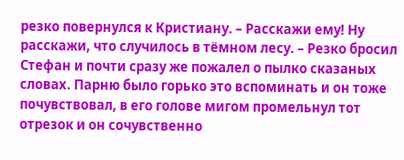резко повернулся к Кристиану. – Расскажи ему! Ну расскажи, что случилось в тёмном лесу. – Резко бросил Стефан и почти сразу же пожалел о пылко сказаных словах. Парню было горько это вспоминать и он тоже почувствовал, в его голове мигом промельнул тот отрезок и он сочувственно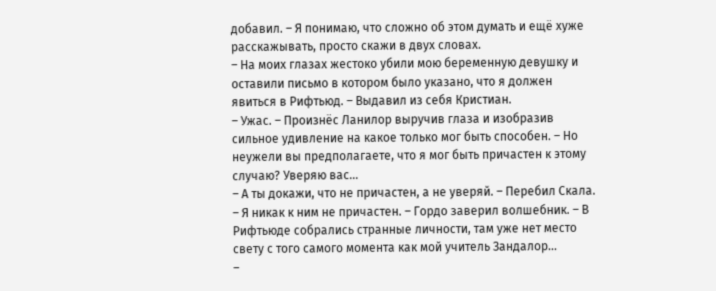добавил. – Я понимаю, что сложно об этом думать и ещё хуже расскажывать, просто скажи в двух словах.
– На моих глазах жестоко убили мою беременную девушку и оставили письмо в котором было указано, что я должен явиться в Рифтьюд. – Выдавил из себя Кристиан.
– Ужас. – Произнёс Ланилор выручив глаза и изобразив сильное удивление на какое только мог быть способен. – Но неужели вы предполагаете, что я мог быть причастен к этому случаю? Уверяю вас...
– А ты докажи, что не причастен, а не уверяй. – Перебил Скала.
– Я никак к ним не причастен. – Гордо заверил волшебник. – В Рифтьюде собрались странные личности, там уже нет место свету с того самого момента как мой учитель Зандалор...
–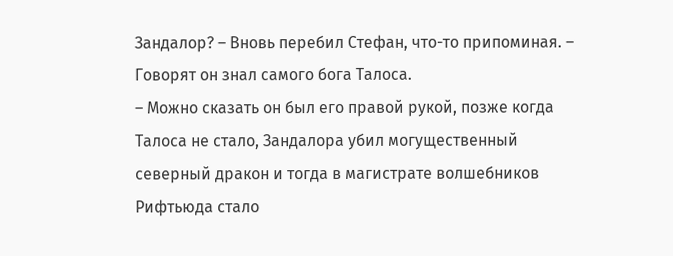Зандалор? – Вновь перебил Стефан, что-то припоминая. – Говорят он знал самого бога Талоса.
– Можно сказать он был его правой рукой, позже когда Талоса не стало, Зандалора убил могущественный северный дракон и тогда в магистрате волшебников Рифтьюда стало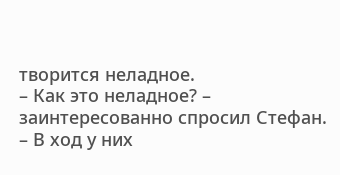творится неладное.
– Как это неладное? – заинтересованно спросил Стефан.
– В ход у них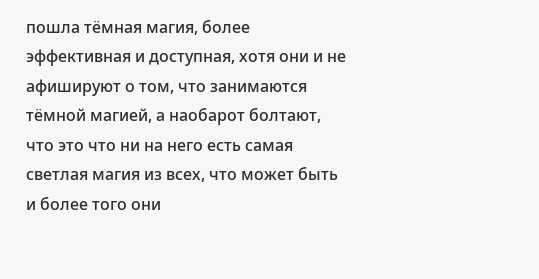пошла тёмная магия, более эффективная и доступная, хотя они и не афишируют о том, что занимаются тёмной магией, а наобарот болтают, что это что ни на него есть самая светлая магия из всех, что может быть и более того они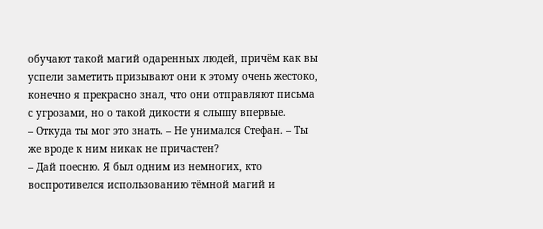обучают такой магий одаренных людей, причём как вы успели заметить призывают они к этому очень жестоко, конечно я прекрасно знал, что они отправляют письма с угрозами, но о такой дикости я слышу впервые.
– Откуда ты мог это знать. – Не унимался Стефан. – Ты же вроде к ним никак не причастен?
– Дай поесню. Я был одним из немногих, кто воспротивелся использованию тёмной магий и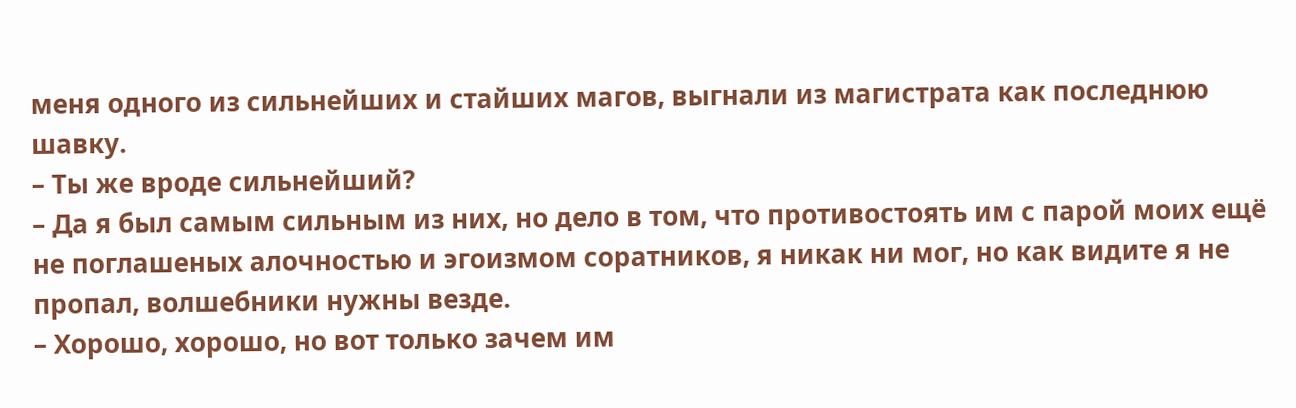меня одного из сильнейших и стайших магов, выгнали из магистрата как последнюю шавку.
– Ты же вроде сильнейший?
– Да я был самым сильным из них, но дело в том, что противостоять им с парой моих ещё не поглашеных алочностью и эгоизмом соратников, я никак ни мог, но как видите я не пропал, волшебники нужны везде.
– Хорошо, хорошо, но вот только зачем им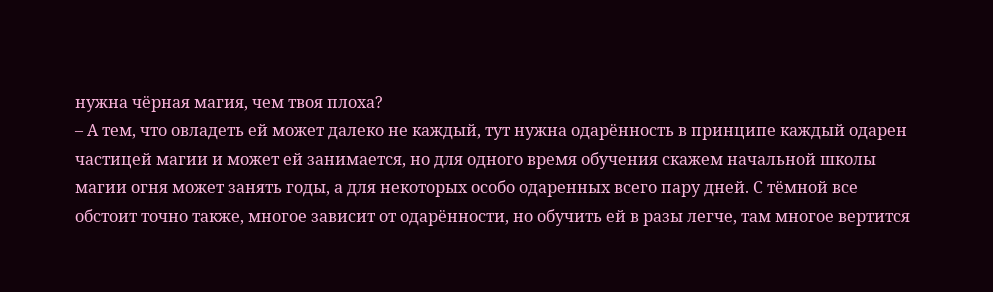нужна чёрная магия, чем твоя плоха?
– А тем, что овладеть ей может далеко не каждый, тут нужна одарённость в принципе каждый одарен частицей магии и может ей занимается, но для одного время обучения скажем начальной школы магии огня может занять годы, а для некоторых особо одаренных всего пару дней. С тёмной все обстоит точно также, многое зависит от одарённости, но обучить ей в разы легче, там многое вертится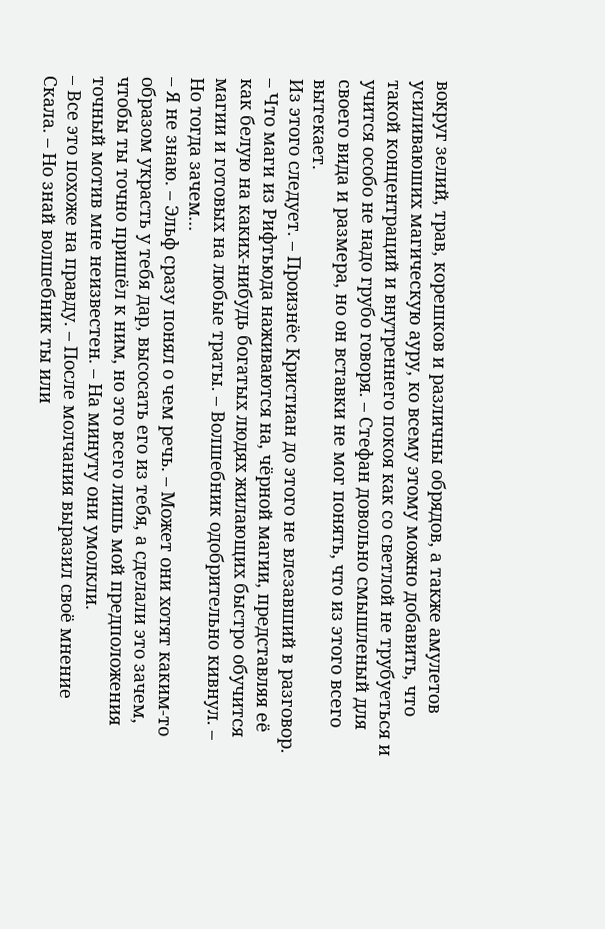вокруг зелий, трав, корешков и различны обрядов, а также амулетов усиливаюших магическую ауру, ко всему этому можно добавить, что такой концентраций и внутреннего покоя как со светлой не трубуеться и учится особо не надо грубо говоря. – Стефан довольно смышленый для своего вида и размера, но он вставки не мог понять, что из этого всего вытекает.
Из этого следует. – Произнёс Кристиан до этого не влезавший в разговор. – Что маги из Рифтьюда наживаются на, чёрной магии, представляя её как белую на каких-нибудь богатых людях жилающих быстро обучится магии и готовых на любые траты. – Волшебник одобрительно кивнул. – Но тогда зачем...
– Я не знаю. – Эльф сразу понял о чем речь. – Может они хотят каким-то образом украсть у тебя дар, высосать его из тебя, а сделали это зачем, чтобы ты точно пришёл к ним, но это всего лишь мой предположения точный мотив мне неизвестен. – На минуту они умолкли.
– Все это похоже на правду. – После молчания выразил своё мнение Скала. – Но знай волшебник ты или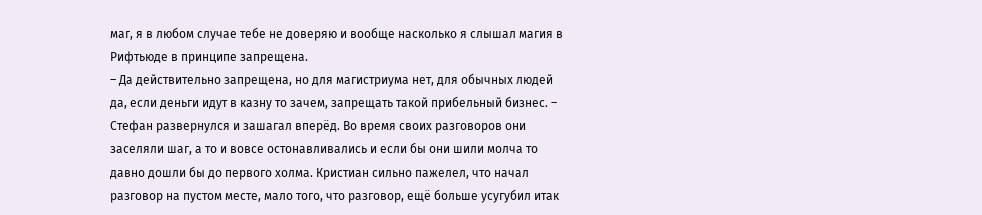маг, я в любом случае тебе не доверяю и вообще насколько я слышал магия в Рифтьюде в принципе запрещена.
– Да действительно запрещена, но для магистриума нет, для обычных людей да, если деньги идут в казну то зачем, запрещать такой прибельный бизнес. – Стефан развернулся и зашагал вперёд. Во время своих разговоров они заселяли шаг, а то и вовсе остонавливались и если бы они шили молча то давно дошли бы до первого холма. Кристиан сильно пажелел, что начал разговор на пустом месте, мало того, что разговор, ещё больше усугубил итак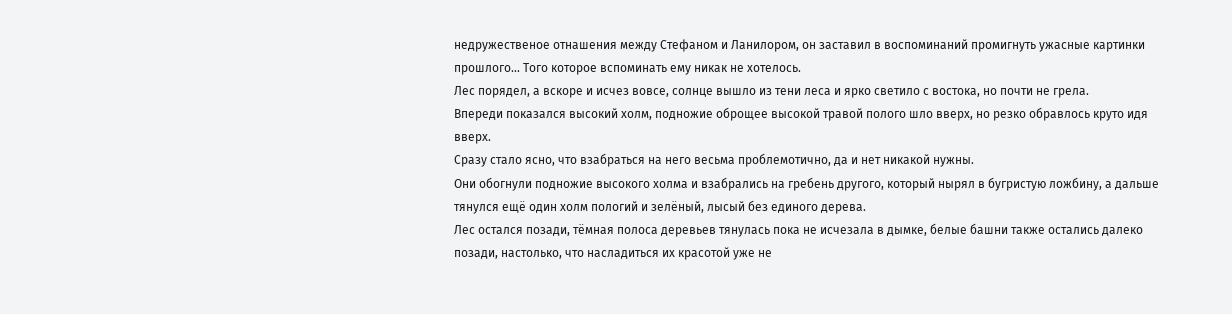недружественое отнашения между Стефаном и Ланилором, он заставил в воспоминаний промигнуть ужасные картинки прошлого... Того которое вспоминать ему никак не хотелось.
Лес порядел, а вскоре и исчез вовсе, солнце вышло из тени леса и ярко светило с востока, но почти не грела.
Впереди показался высокий холм, подножие оброщее высокой травой полого шло вверх, но резко обравлось круто идя вверх.
Сразу стало ясно, что взабраться на него весьма проблемотично, да и нет никакой нужны.
Они обогнули подножие высокого холма и взабрались на гребень другого, который нырял в бугристую ложбину, а дальше тянулся ещё один холм пологий и зелёный, лысый без единого дерева.
Лес остался позади, тёмная полоса деревьев тянулась пока не исчезала в дымке, белые башни также остались далеко позади, настолько, что насладиться их красотой уже не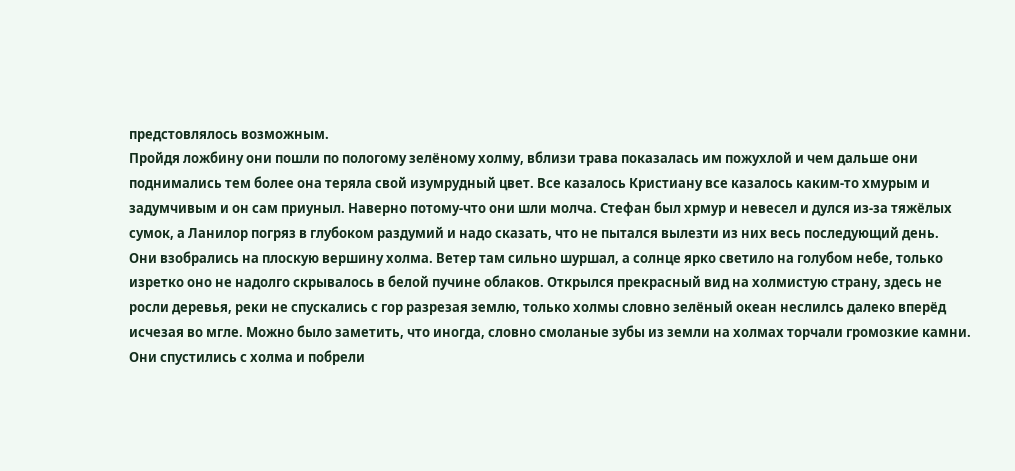предстовлялось возможным.
Пройдя ложбину они пошли по пологому зелёному холму, вблизи трава показалась им пожухлой и чем дальше они поднимались тем более она теряла свой изумрудный цвет. Все казалось Кристиану все казалось каким-то хмурым и задумчивым и он сам приуныл. Наверно потому-что они шли молча. Стефан был хрмур и невесел и дулся из-за тяжёлых сумок, а Ланилор погряз в глубоком раздумий и надо сказать, что не пытался вылезти из них весь последующий день.
Они взобрались на плоскую вершину холма. Ветер там сильно шуршал, а солнце ярко светило на голубом небе, только изретко оно не надолго скрывалось в белой пучине облаков. Открылся прекрасный вид на холмистую страну, здесь не росли деревья, реки не спускались с гор разрезая землю, только холмы словно зелёный океан неслилсь далеко вперёд исчезая во мгле. Можно было заметить, что иногда, словно смоланые зубы из земли на холмах торчали громозкие камни.
Они спустились с холма и побрели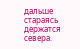дальше стараясь держатся севера.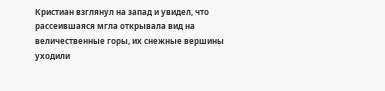Кристиан взглянул на запад и увидел, что рассеившаяся мгла открывала вид на величественные горы, их снежные вершины уходили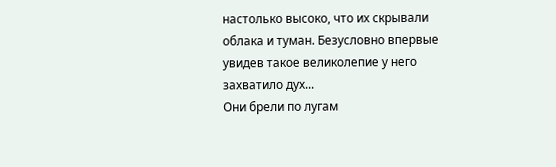настолько высоко, что их скрывали облака и туман. Безусловно впервые увидев такое великолепие у него захватило дух...
Они брели по лугам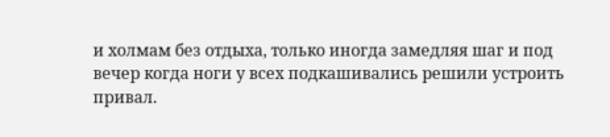и холмам без отдыха, только иногда замедляя шаг и под вечер когда ноги у всех подкашивались решили устроить привал.